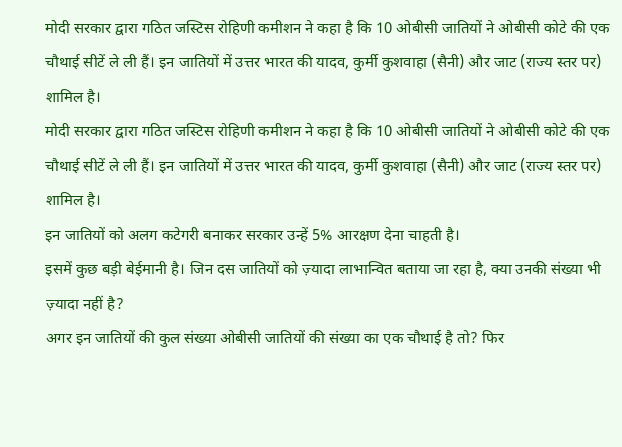मोदी सरकार द्वारा गठित जस्टिस रोहिणी कमीशन ने कहा है कि 10 ओबीसी जातियों ने ओबीसी कोटे की एक चौथाई सीटें ले ली हैं। इन जातियों में उत्तर भारत की यादव, कुर्मी कुशवाहा (सैनी) और जाट (राज्य स्तर पर) शामिल है।
मोदी सरकार द्वारा गठित जस्टिस रोहिणी कमीशन ने कहा है कि 10 ओबीसी जातियों ने ओबीसी कोटे की एक चौथाई सीटें ले ली हैं। इन जातियों में उत्तर भारत की यादव, कुर्मी कुशवाहा (सैनी) और जाट (राज्य स्तर पर) शामिल है।
इन जातियों को अलग कटेगरी बनाकर सरकार उन्हें 5% आरक्षण देना चाहती है।
इसमें कुछ बड़ी बेईमानी है। जिन दस जातियों को ज़्यादा लाभान्वित बताया जा रहा है, क्या उनकी संख्या भी ज़्यादा नहीं है?
अगर इन जातियों की कुल संख्या ओबीसी जातियों की संख्या का एक चौथाई है तो? फिर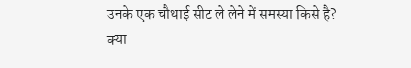उनके एक चौथाई सीट ले लेने में समस्या किसे है?
क्या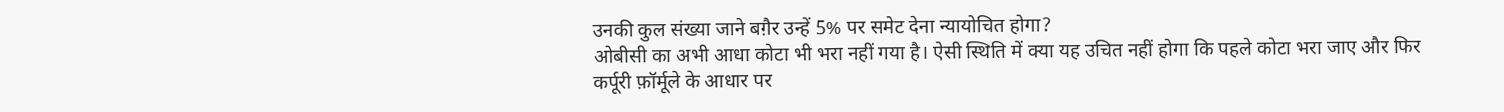उनकी कुल संख्या जाने बग़ैर उन्हें 5% पर समेट देना न्यायोचित होगा?
ओबीसी का अभी आधा कोटा भी भरा नहीं गया है। ऐसी स्थिति में क्या यह उचित नहीं होगा कि पहले कोटा भरा जाए और फिर कर्पूरी फ़ॉर्मूले के आधार पर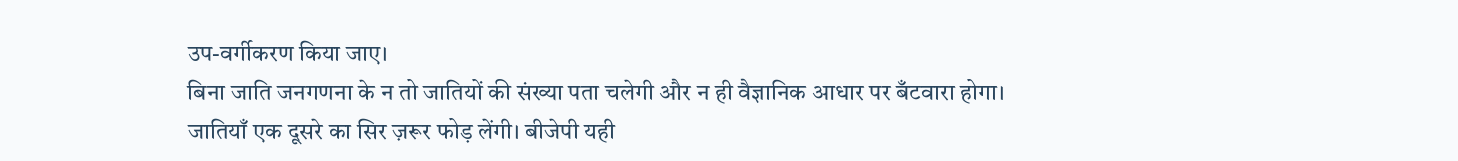उप-वर्गीकरण किया जाए।
बिना जाति जनगणना के न तो जातियों की संख्या पता चलेगी और न ही वैज्ञानिक आधार पर बँटवारा होगा।
जातियाँ एक दूसरे का सिर ज़रूर फोड़ लेंगी। बीजेपी यही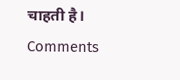चाहती है।
Comments